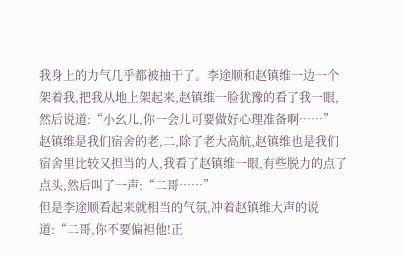我身上的力气几乎都被抽干了。李途顺和赵镇维一边一个架着我,把我从地上架起来,赵镇维一脸犹豫的看了我一眼,然后说道:“小幺儿,你一会儿可要做好心理准备啊……”
赵镇维是我们宿舍的老,二,除了老大高航,赵镇维也是我们宿舍里比较又担当的人,我看了赵镇维一眼,有些脱力的点了点头,然后叫了一声:“二哥……”
但是李途顺看起来就相当的气氛,冲着赵镇维大声的说道:“二哥,你不要偏袒他!正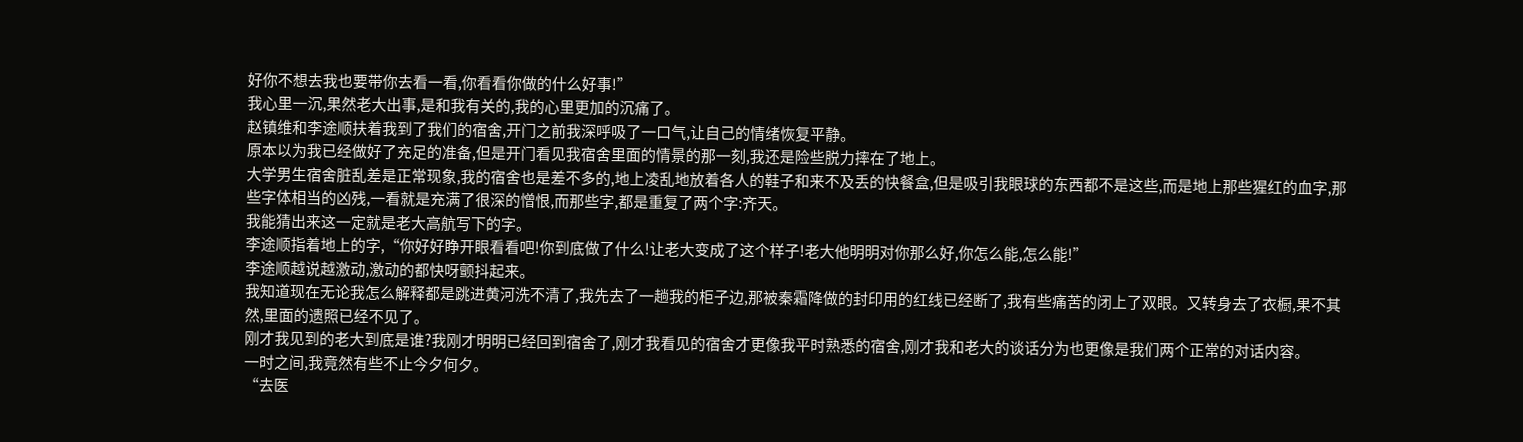好你不想去我也要带你去看一看,你看看你做的什么好事!”
我心里一沉,果然老大出事,是和我有关的,我的心里更加的沉痛了。
赵镇维和李途顺扶着我到了我们的宿舍,开门之前我深呼吸了一口气,让自己的情绪恢复平静。
原本以为我已经做好了充足的准备,但是开门看见我宿舍里面的情景的那一刻,我还是险些脱力摔在了地上。
大学男生宿舍脏乱差是正常现象,我的宿舍也是差不多的,地上凌乱地放着各人的鞋子和来不及丢的快餐盒,但是吸引我眼球的东西都不是这些,而是地上那些猩红的血字,那些字体相当的凶残,一看就是充满了很深的憎恨,而那些字,都是重复了两个字:齐天。
我能猜出来这一定就是老大高航写下的字。
李途顺指着地上的字,“你好好睁开眼看看吧!你到底做了什么!让老大变成了这个样子!老大他明明对你那么好,你怎么能,怎么能!”
李途顺越说越激动,激动的都快呀颤抖起来。
我知道现在无论我怎么解释都是跳进黄河洗不清了,我先去了一趟我的柜子边,那被秦霜降做的封印用的红线已经断了,我有些痛苦的闭上了双眼。又转身去了衣橱,果不其然,里面的遗照已经不见了。
刚才我见到的老大到底是谁?我刚才明明已经回到宿舍了,刚才我看见的宿舍才更像我平时熟悉的宿舍,刚才我和老大的谈话分为也更像是我们两个正常的对话内容。
一时之间,我竟然有些不止今夕何夕。
“去医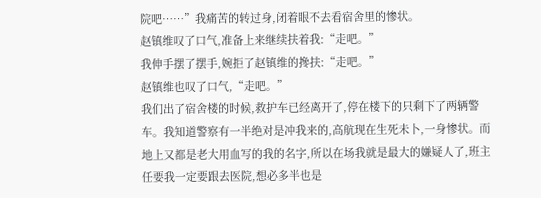院吧……”我痛苦的转过身,闭着眼不去看宿舍里的惨状。
赵镇维叹了口气,准备上来继续扶着我:“走吧。”
我伸手摆了摆手,婉拒了赵镇维的搀扶:“走吧。”
赵镇维也叹了口气,“走吧。”
我们出了宿舍楼的时候,救护车已经离开了,停在楼下的只剩下了两辆警车。我知道警察有一半绝对是冲我来的,高航现在生死未卜,一身惨状。而地上又都是老大用血写的我的名字,所以在场我就是最大的嫌疑人了,班主任要我一定要跟去医院,想必多半也是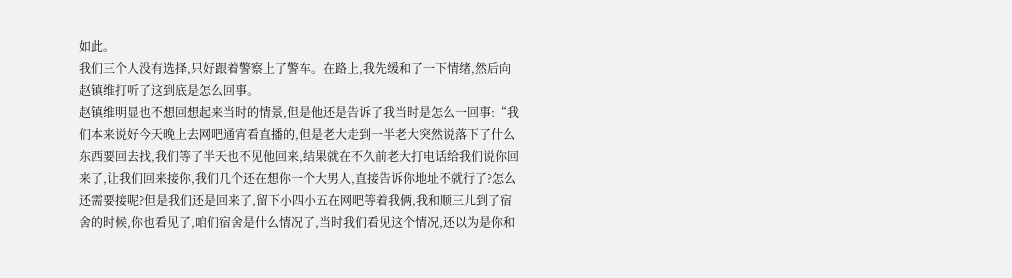如此。
我们三个人没有选择,只好跟着警察上了警车。在路上,我先缓和了一下情绪,然后向赵镇维打听了这到底是怎么回事。
赵镇维明显也不想回想起来当时的情景,但是他还是告诉了我当时是怎么一回事:“我们本来说好今天晚上去网吧通宵看直播的,但是老大走到一半老大突然说落下了什么东西要回去找,我们等了半天也不见他回来,结果就在不久前老大打电话给我们说你回来了,让我们回来接你,我们几个还在想你一个大男人,直接告诉你地址不就行了?怎么还需要接呢?但是我们还是回来了,留下小四小五在网吧等着我俩,我和顺三儿到了宿舍的时候,你也看见了,咱们宿舍是什么情况了,当时我们看见这个情况,还以为是你和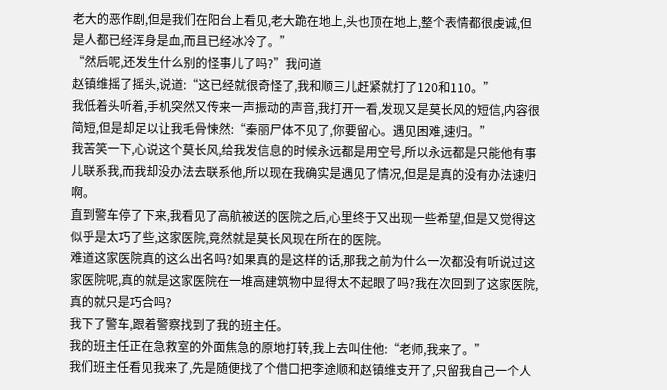老大的恶作剧,但是我们在阳台上看见,老大跪在地上,头也顶在地上,整个表情都很虔诚,但是人都已经浑身是血,而且已经冰冷了。”
“然后呢,还发生什么别的怪事儿了吗?”我问道
赵镇维摇了摇头,说道:“这已经就很奇怪了,我和顺三儿赶紧就打了120和110。”
我低着头听着,手机突然又传来一声振动的声音,我打开一看,发现又是莫长风的短信,内容很简短,但是却足以让我毛骨悚然:“秦丽尸体不见了,你要留心。遇见困难,速归。”
我苦笑一下,心说这个莫长风,给我发信息的时候永远都是用空号,所以永远都是只能他有事儿联系我,而我却没办法去联系他,所以现在我确实是遇见了情况,但是是真的没有办法速归啊。
直到警车停了下来,我看见了高航被送的医院之后,心里终于又出现一些希望,但是又觉得这似乎是太巧了些,这家医院,竟然就是莫长风现在所在的医院。
难道这家医院真的这么出名吗?如果真的是这样的话,那我之前为什么一次都没有听说过这家医院呢,真的就是这家医院在一堆高建筑物中显得太不起眼了吗?我在次回到了这家医院,真的就只是巧合吗?
我下了警车,跟着警察找到了我的班主任。
我的班主任正在急救室的外面焦急的原地打转,我上去叫住他:“老师,我来了。”
我们班主任看见我来了,先是随便找了个借口把李途顺和赵镇维支开了,只留我自己一个人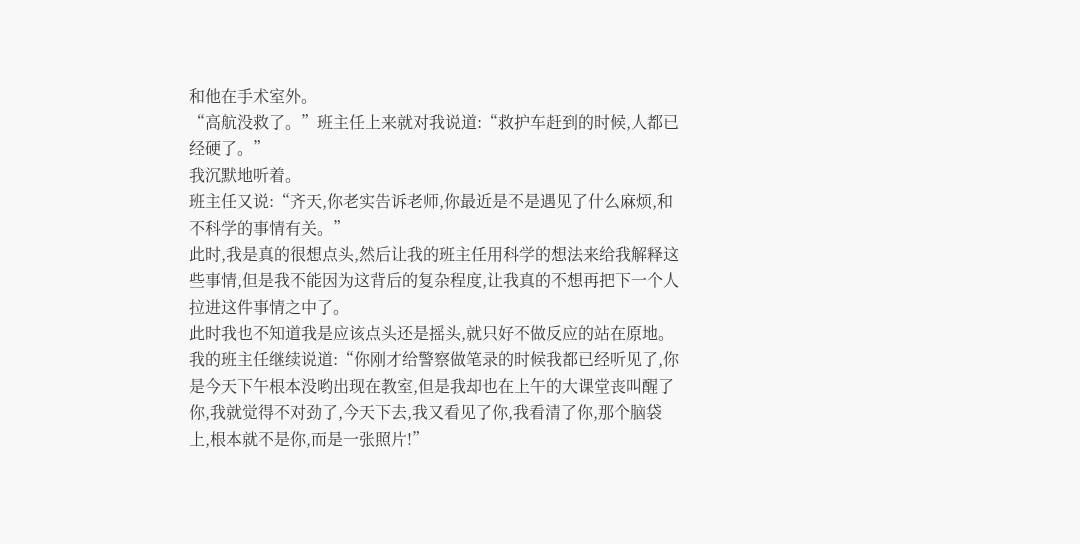和他在手术室外。
“高航没救了。”班主任上来就对我说道:“救护车赶到的时候,人都已经硬了。”
我沉默地听着。
班主任又说:“齐天,你老实告诉老师,你最近是不是遇见了什么麻烦,和不科学的事情有关。”
此时,我是真的很想点头,然后让我的班主任用科学的想法来给我解释这些事情,但是我不能因为这背后的复杂程度,让我真的不想再把下一个人拉进这件事情之中了。
此时我也不知道我是应该点头还是摇头,就只好不做反应的站在原地。
我的班主任继续说道:“你刚才给警察做笔录的时候我都已经听见了,你是今天下午根本没哟出现在教室,但是我却也在上午的大课堂丧叫醒了你,我就觉得不对劲了,今天下去,我又看见了你,我看清了你,那个脑袋上,根本就不是你,而是一张照片!”